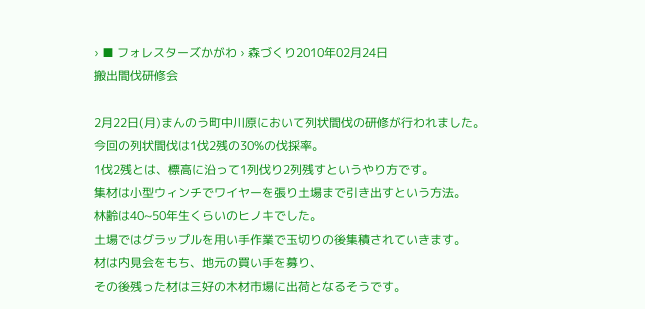› ■ フォレスターズかがわ › 森づくり2010年02月24日
搬出間伐研修会

2月22日(月)まんのう町中川原において列状間伐の研修が行われました。
今回の列状間伐は1伐2残の30%の伐採率。
1伐2残とは、標高に沿って1列伐り2列残すというやり方です。
集材は小型ウィンチでワイヤーを張り土場まで引き出すという方法。
林齢は40~50年生くらいのヒノキでした。
土場ではグラップルを用い手作業で玉切りの後集積されていきます。
材は内見会をもち、地元の買い手を募り、
その後残った材は三好の木材市場に出荷となるそうです。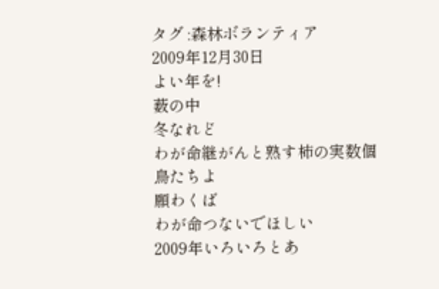タグ :森林ボランティア
2009年12月30日
よい年を!
薮の中
冬なれど
わが命継がんと熟す柿の実数個
鳥たちよ
願わくば
わが命つないでほしい
2009年いろいろとあ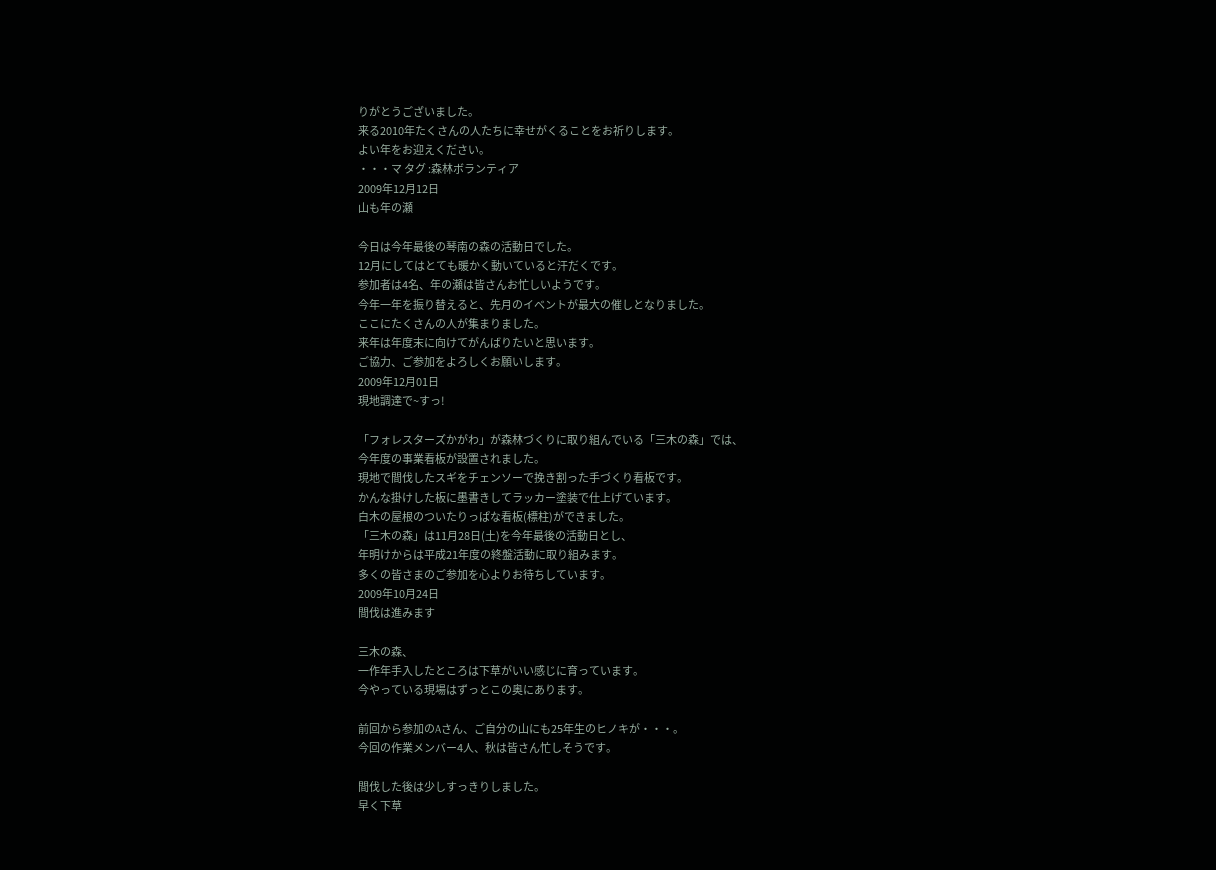りがとうございました。
来る2010年たくさんの人たちに幸せがくることをお祈りします。
よい年をお迎えください。
・・・マ タグ :森林ボランティア
2009年12月12日
山も年の瀬

今日は今年最後の琴南の森の活動日でした。
12月にしてはとても暖かく動いていると汗だくです。
参加者は4名、年の瀬は皆さんお忙しいようです。
今年一年を振り替えると、先月のイベントが最大の催しとなりました。
ここにたくさんの人が集まりました。
来年は年度末に向けてがんばりたいと思います。
ご協力、ご参加をよろしくお願いします。
2009年12月01日
現地調達で~すっ!

「フォレスターズかがわ」が森林づくりに取り組んでいる「三木の森」では、
今年度の事業看板が設置されました。
現地で間伐したスギをチェンソーで挽き割った手づくり看板です。
かんな掛けした板に墨書きしてラッカー塗装で仕上げています。
白木の屋根のついたりっぱな看板(標柱)ができました。
「三木の森」は11月28日(土)を今年最後の活動日とし、
年明けからは平成21年度の終盤活動に取り組みます。
多くの皆さまのご参加を心よりお待ちしています。
2009年10月24日
間伐は進みます

三木の森、
一作年手入したところは下草がいい感じに育っています。
今やっている現場はずっとこの奥にあります。

前回から参加のAさん、ご自分の山にも25年生のヒノキが・・・。
今回の作業メンバー4人、秋は皆さん忙しそうです。

間伐した後は少しすっきりしました。
早く下草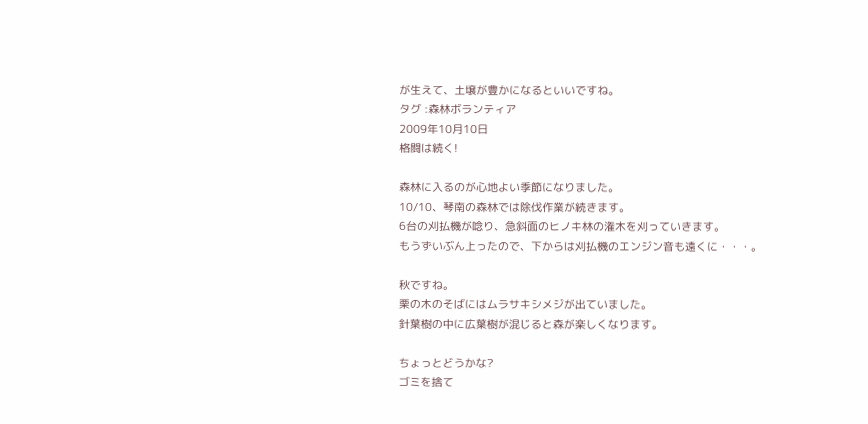が生えて、土壌が豊かになるといいですね。
タグ :森林ボランティア
2009年10月10日
格闘は続く!

森林に入るのが心地よい季節になりました。
10/10、琴南の森林では除伐作業が続きます。
6台の刈払機が唸り、急斜面のヒノキ林の潅木を刈っていきます。
もうずいぶん上ったので、下からは刈払機のエンジン音も遠くに・・・。

秋ですね。
栗の木のそばにはムラサキシメジが出ていました。
針葉樹の中に広葉樹が混じると森が楽しくなります。

ちょっとどうかな?
ゴミを捨て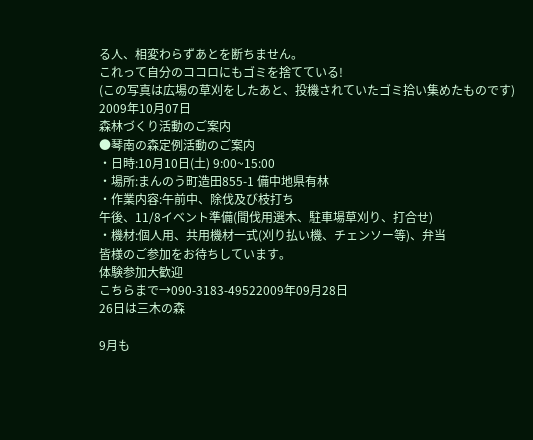る人、相変わらずあとを断ちません。
これって自分のココロにもゴミを捨てている!
(この写真は広場の草刈をしたあと、投機されていたゴミ拾い集めたものです)
2009年10月07日
森林づくり活動のご案内
●琴南の森定例活動のご案内
・日時:10月10日(土) 9:00~15:00
・場所:まんのう町造田855-1 備中地県有林
・作業内容:午前中、除伐及び枝打ち
午後、11/8イベント準備(間伐用選木、駐車場草刈り、打合せ)
・機材:個人用、共用機材一式(刈り払い機、チェンソー等)、弁当
皆様のご参加をお待ちしています。
体験参加大歓迎
こちらまで→090-3183-49522009年09月28日
26日は三木の森

9月も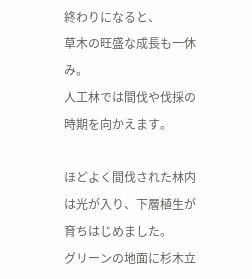終わりになると、
草木の旺盛な成長も一休み。
人工林では間伐や伐採の時期を向かえます。

ほどよく間伐された林内は光が入り、下層植生が育ちはじめました。
グリーンの地面に杉木立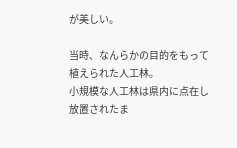が美しい。

当時、なんらかの目的をもって植えられた人工林。
小規模な人工林は県内に点在し放置されたま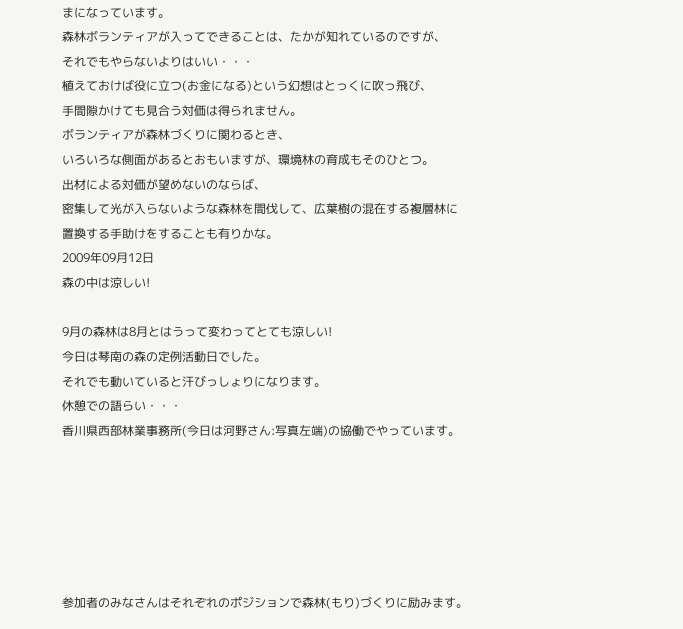まになっています。
森林ボランティアが入ってできることは、たかが知れているのですが、
それでもやらないよりはいい・・・
植えておけば役に立つ(お金になる)という幻想はとっくに吹っ飛び、
手間隙かけても見合う対価は得られません。
ボランティアが森林づくりに関わるとき、
いろいろな側面があるとおもいますが、環境林の育成もそのひとつ。
出材による対価が望めないのならば、
密集して光が入らないような森林を間伐して、広葉樹の混在する複層林に
置換する手助けをすることも有りかな。
2009年09月12日
森の中は涼しい!

9月の森林は8月とはうって変わってとても涼しい!
今日は琴南の森の定例活動日でした。
それでも動いていると汗びっしょりになります。
休憩での語らい・・・
香川県西部林業事務所(今日は河野さん:写真左端)の協働でやっています。






参加者のみなさんはそれぞれのポジションで森林(もり)づくりに励みます。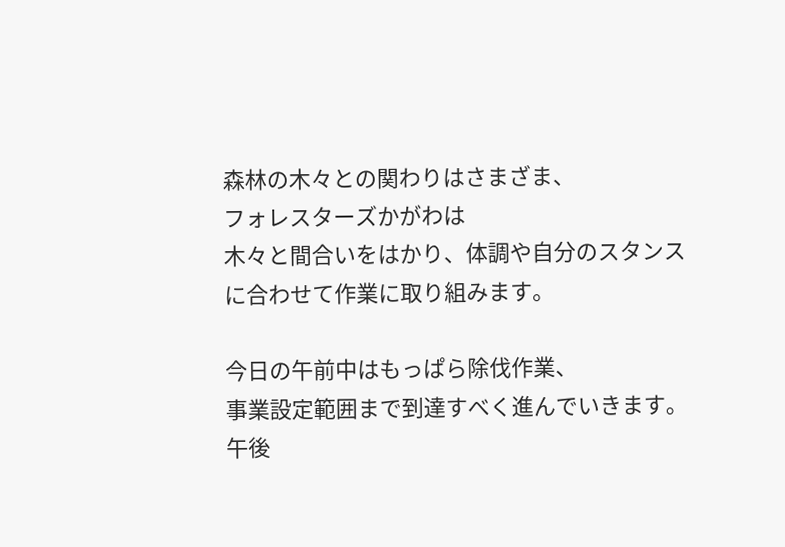森林の木々との関わりはさまざま、
フォレスターズかがわは
木々と間合いをはかり、体調や自分のスタンスに合わせて作業に取り組みます。

今日の午前中はもっぱら除伐作業、
事業設定範囲まで到達すべく進んでいきます。
午後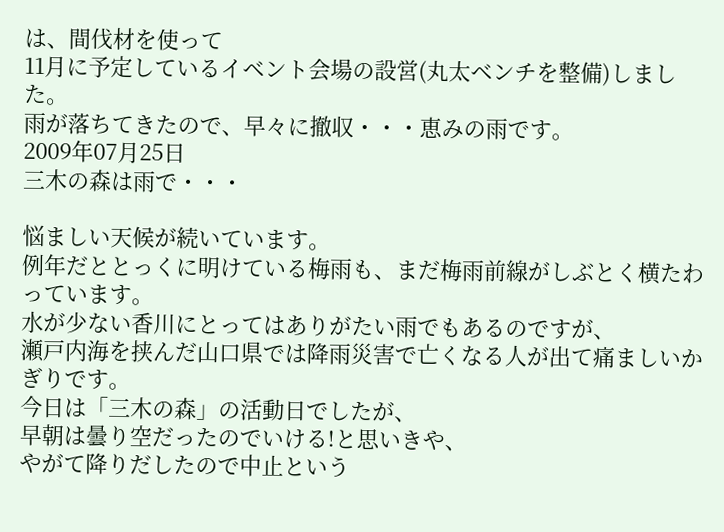は、間伐材を使って
11月に予定しているイベント会場の設営(丸太ベンチを整備)しました。
雨が落ちてきたので、早々に撤収・・・恵みの雨です。
2009年07月25日
三木の森は雨で・・・

悩ましい天候が続いています。
例年だととっくに明けている梅雨も、まだ梅雨前線がしぶとく横たわっています。
水が少ない香川にとってはありがたい雨でもあるのですが、
瀬戸内海を挟んだ山口県では降雨災害で亡くなる人が出て痛ましいかぎりです。
今日は「三木の森」の活動日でしたが、
早朝は曇り空だったのでいける!と思いきや、
やがて降りだしたので中止という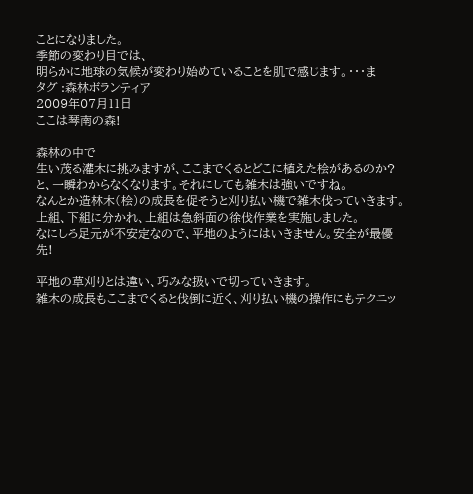ことになりました。
季節の変わり目では、
明らかに地球の気候が変わり始めていることを肌で感じます。・・・ま
タグ :森林ボランティア
2009年07月11日
ここは琴南の森!

森林の中で
生い茂る灌木に挑みますが、ここまでくるとどこに植えた桧があるのか?
と、一瞬わからなくなります。それにしても雑木は強いですね。
なんとか造林木(桧)の成長を促そうと刈り払い機で雑木伐っていきます。
上組、下組に分かれ、上組は急斜面の徐伐作業を実施しました。
なにしろ足元が不安定なので、平地のようにはいきません。安全が最優先!

平地の草刈りとは違い、巧みな扱いで切っていきます。
雑木の成長もここまでくると伐倒に近く、刈り払い機の操作にもテクニッ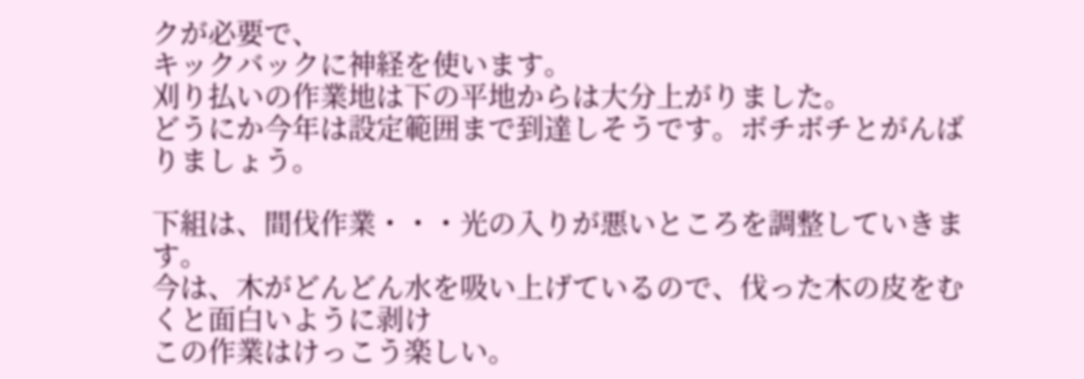クが必要で、
キックバックに神経を使います。
刈り払いの作業地は下の平地からは大分上がりました。
どうにか今年は設定範囲まで到達しそうです。ボチボチとがんばりましょう。

下組は、間伐作業・・・光の入りが悪いところを調整していきます。
今は、木がどんどん水を吸い上げているので、伐った木の皮をむくと面白いように剥け
この作業はけっこう楽しい。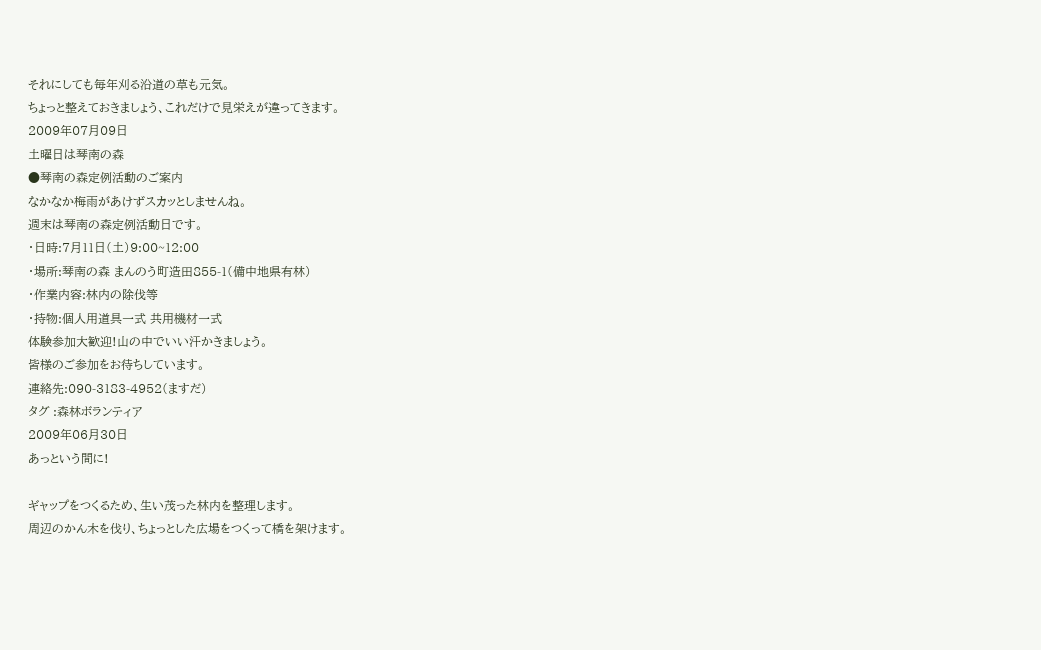それにしても毎年刈る沿道の草も元気。
ちょっと整えておきましょう、これだけで見栄えが違ってきます。
2009年07月09日
土曜日は琴南の森
●琴南の森定例活動のご案内
なかなか梅雨があけずスカッとしませんね。
週末は琴南の森定例活動日です。
・日時:7月11日(土)9:00~12:00
・場所:琴南の森 まんのう町造田855-1(備中地県有林)
・作業内容:林内の除伐等
・持物:個人用道具一式 共用機材一式
体験参加大歓迎!山の中でいい汗かきましょう。
皆様のご参加をお待ちしています。
連絡先:090-3183-4952(ますだ)
タグ :森林ボランティア
2009年06月30日
あっという間に!

ギャップをつくるため、生い茂った林内を整理します。
周辺のかん木を伐り、ちょっとした広場をつくって橋を架けます。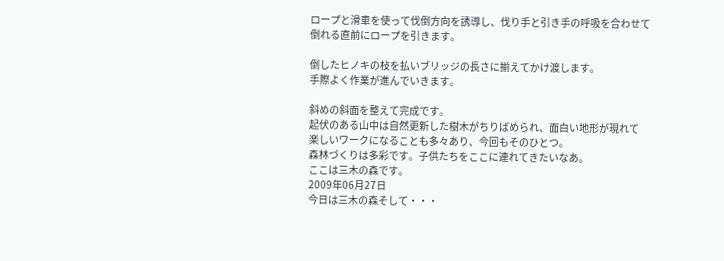ロープと滑車を使って伐倒方向を誘導し、伐り手と引き手の呼吸を合わせて
倒れる直前にロープを引きます。

倒したヒノキの枝を払いブリッジの長さに揃えてかけ渡します。
手際よく作業が進んでいきます。

斜めの斜面を整えて完成です。
起伏のある山中は自然更新した樹木がちりばめられ、面白い地形が現れて
楽しいワークになることも多々あり、今回もそのひとつ。
森林づくりは多彩です。子供たちをここに連れてきたいなあ。
ここは三木の森です。
2009年06月27日
今日は三木の森そして・・・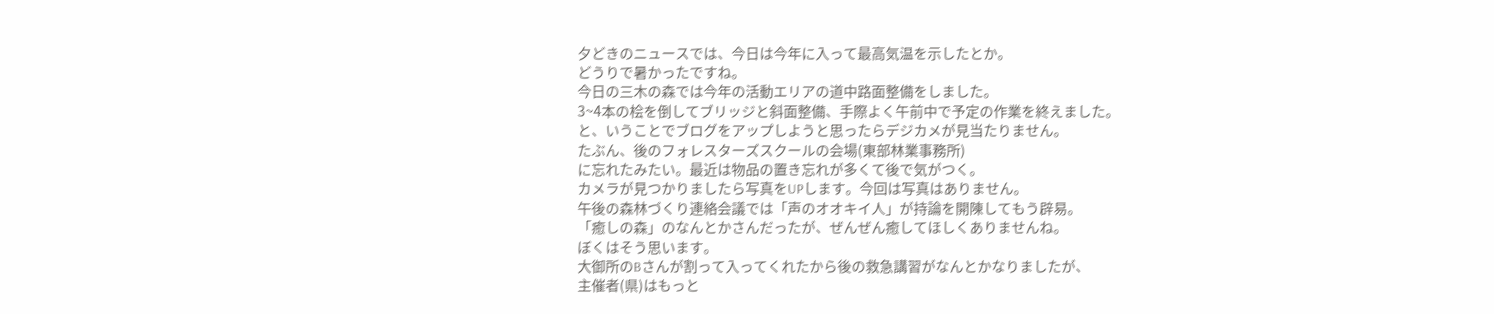夕どきのニュースでは、今日は今年に入って最高気温を示したとか。
どうりで暑かったですね。
今日の三木の森では今年の活動エリアの道中路面整備をしました。
3~4本の桧を倒してブリッジと斜面整備、手際よく午前中で予定の作業を終えました。
と、いうことでブログをアップしようと思ったらデジカメが見当たりません。
たぶん、後のフォレスターズスクールの会場(東部林業事務所)
に忘れたみたい。最近は物品の置き忘れが多くて後で気がつく。
カメラが見つかりましたら写真をUPします。今回は写真はありません。
午後の森林づくり連絡会議では「声のオオキイ人」が持論を開陳してもう辟易。
「癒しの森」のなんとかさんだったが、ぜんぜん癒してほしくありませんね。
ぼくはそう思います。
大御所のBさんが割って入ってくれたから後の救急講習がなんとかなりましたが、
主催者(県)はもっと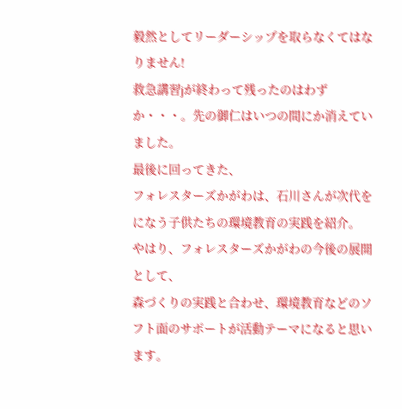毅然としてリーダーシップを取らなくてはなりません!
救急講習jが終わって残ったのはわずか・・・。先の御仁はいつの間にか消えていました。
最後に回ってきた、
フォレスターズかがわは、石川さんが次代をになう子供たちの環境教育の実践を紹介。
やはり、フォレスターズかがわの今後の展開として、
森づくりの実践と合わせ、環境教育などのソフト面のサポートが活動テーマになると思います。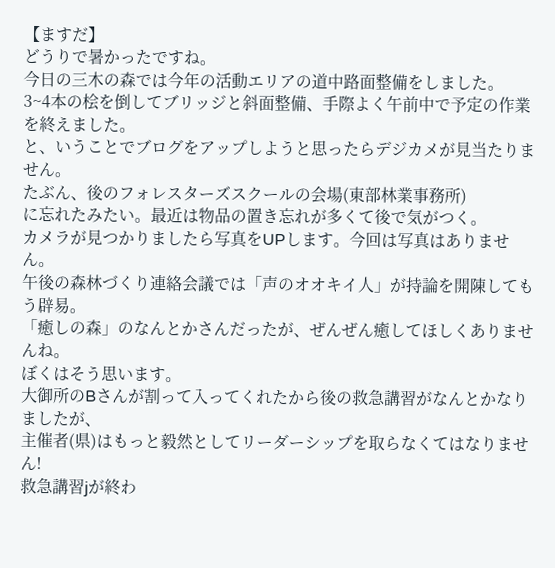【ますだ】
どうりで暑かったですね。
今日の三木の森では今年の活動エリアの道中路面整備をしました。
3~4本の桧を倒してブリッジと斜面整備、手際よく午前中で予定の作業を終えました。
と、いうことでブログをアップしようと思ったらデジカメが見当たりません。
たぶん、後のフォレスターズスクールの会場(東部林業事務所)
に忘れたみたい。最近は物品の置き忘れが多くて後で気がつく。
カメラが見つかりましたら写真をUPします。今回は写真はありません。
午後の森林づくり連絡会議では「声のオオキイ人」が持論を開陳してもう辟易。
「癒しの森」のなんとかさんだったが、ぜんぜん癒してほしくありませんね。
ぼくはそう思います。
大御所のBさんが割って入ってくれたから後の救急講習がなんとかなりましたが、
主催者(県)はもっと毅然としてリーダーシップを取らなくてはなりません!
救急講習jが終わ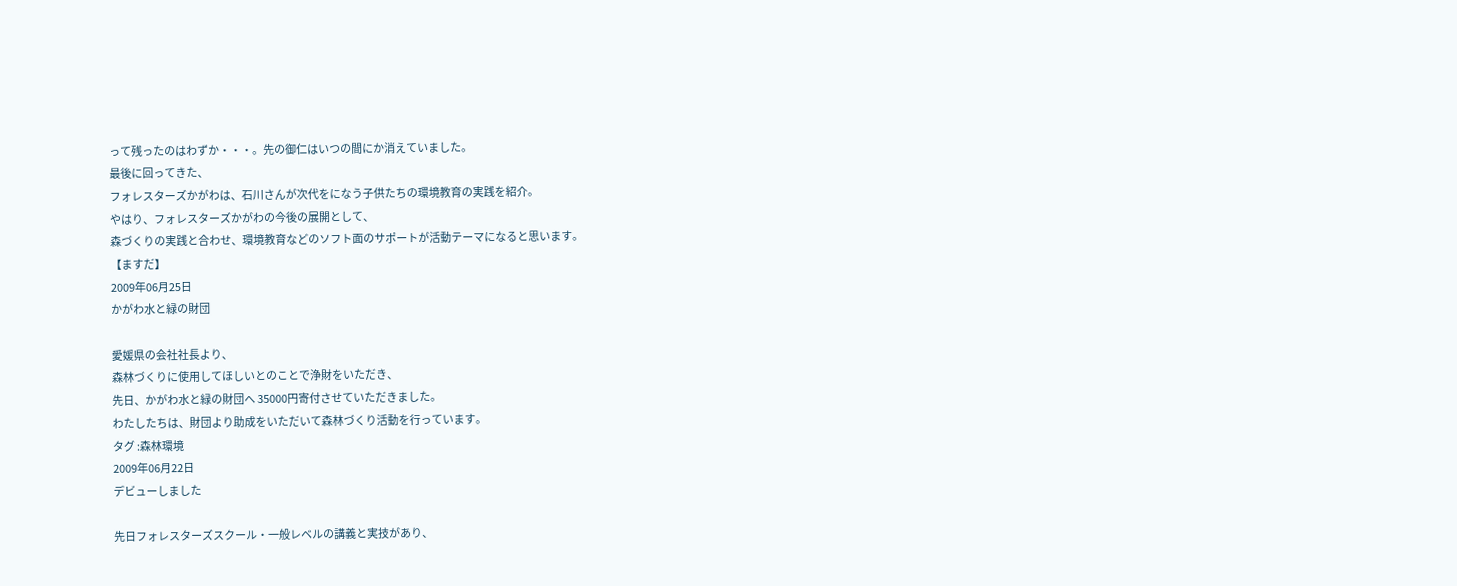って残ったのはわずか・・・。先の御仁はいつの間にか消えていました。
最後に回ってきた、
フォレスターズかがわは、石川さんが次代をになう子供たちの環境教育の実践を紹介。
やはり、フォレスターズかがわの今後の展開として、
森づくりの実践と合わせ、環境教育などのソフト面のサポートが活動テーマになると思います。
【ますだ】
2009年06月25日
かがわ水と緑の財団

愛媛県の会社社長より、
森林づくりに使用してほしいとのことで浄財をいただき、
先日、かがわ水と緑の財団へ 35000円寄付させていただきました。
わたしたちは、財団より助成をいただいて森林づくり活動を行っています。
タグ :森林環境
2009年06月22日
デビューしました

先日フォレスターズスクール・一般レベルの講義と実技があり、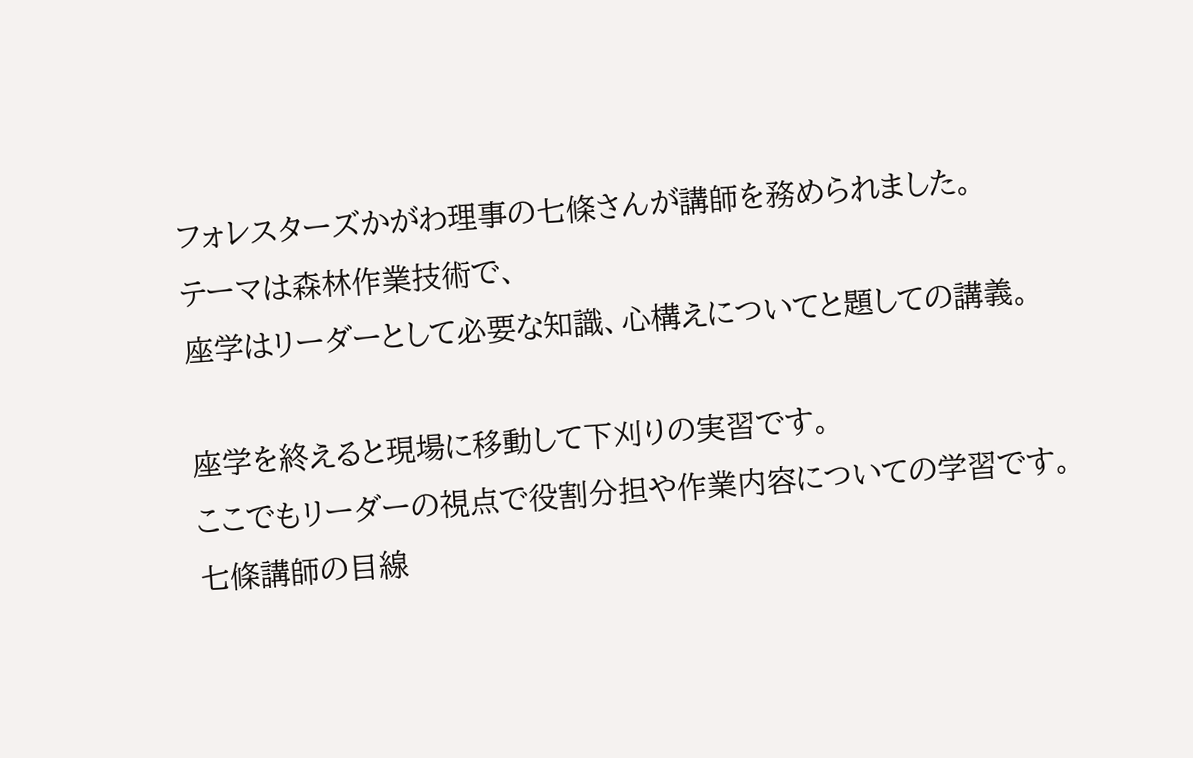フォレスターズかがわ理事の七條さんが講師を務められました。
テーマは森林作業技術で、
座学はリーダーとして必要な知識、心構えについてと題しての講義。

座学を終えると現場に移動して下刈りの実習です。
ここでもリーダーの視点で役割分担や作業内容についての学習です。
七條講師の目線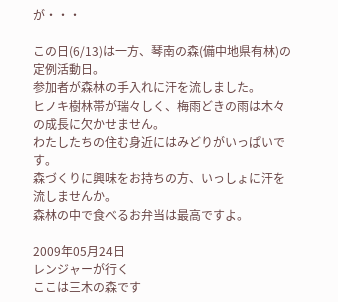が・・・

この日(6/13)は一方、琴南の森(備中地県有林)の定例活動日。
参加者が森林の手入れに汗を流しました。
ヒノキ樹林帯が瑞々しく、梅雨どきの雨は木々の成長に欠かせません。
わたしたちの住む身近にはみどりがいっぱいです。
森づくりに興味をお持ちの方、いっしょに汗を流しませんか。
森林の中で食べるお弁当は最高ですよ。

2009年05月24日
レンジャーが行く
ここは三木の森です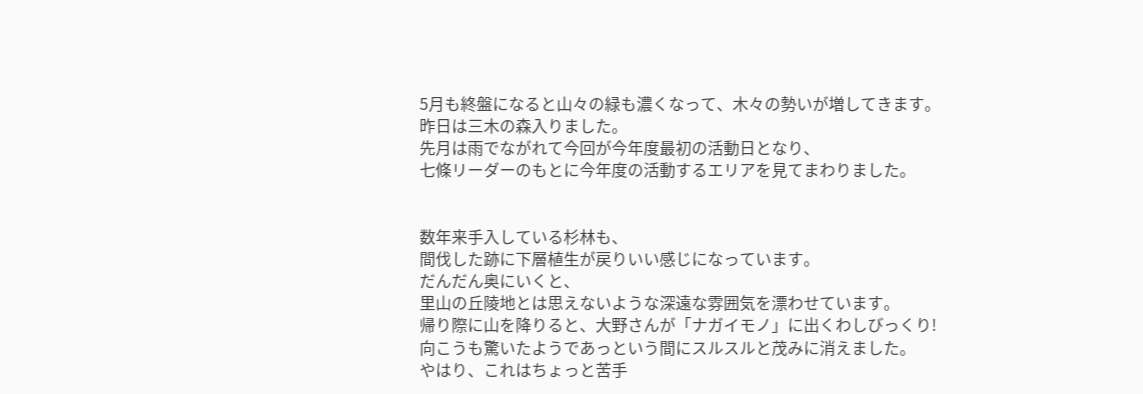5月も終盤になると山々の緑も濃くなって、木々の勢いが増してきます。
昨日は三木の森入りました。
先月は雨でながれて今回が今年度最初の活動日となり、
七條リーダーのもとに今年度の活動するエリアを見てまわりました。


数年来手入している杉林も、
間伐した跡に下層植生が戻りいい感じになっています。
だんだん奥にいくと、
里山の丘陵地とは思えないような深遠な雰囲気を漂わせています。
帰り際に山を降りると、大野さんが「ナガイモノ」に出くわしびっくり!
向こうも驚いたようであっという間にスルスルと茂みに消えました。
やはり、これはちょっと苦手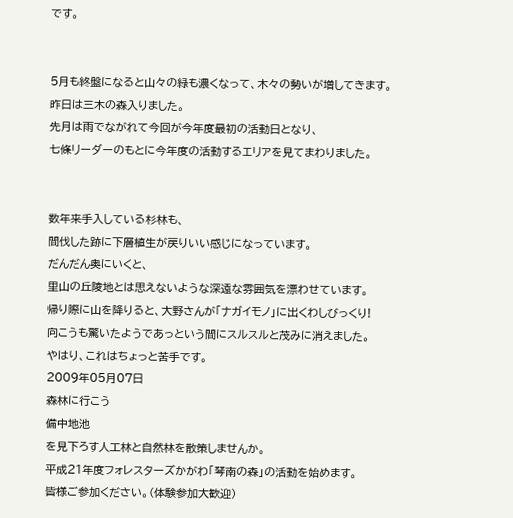です。


5月も終盤になると山々の緑も濃くなって、木々の勢いが増してきます。
昨日は三木の森入りました。
先月は雨でながれて今回が今年度最初の活動日となり、
七條リーダーのもとに今年度の活動するエリアを見てまわりました。


数年来手入している杉林も、
間伐した跡に下層植生が戻りいい感じになっています。
だんだん奥にいくと、
里山の丘陵地とは思えないような深遠な雰囲気を漂わせています。
帰り際に山を降りると、大野さんが「ナガイモノ」に出くわしびっくり!
向こうも驚いたようであっという間にスルスルと茂みに消えました。
やはり、これはちょっと苦手です。
2009年05月07日
森林に行こう
備中地池
を見下ろす人工林と自然林を散策しませんか。
平成21年度フォレスターズかがわ「琴南の森」の活動を始めます。
皆様ご参加ください。(体験参加大歓迎)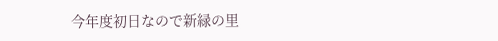今年度初日なので新緑の里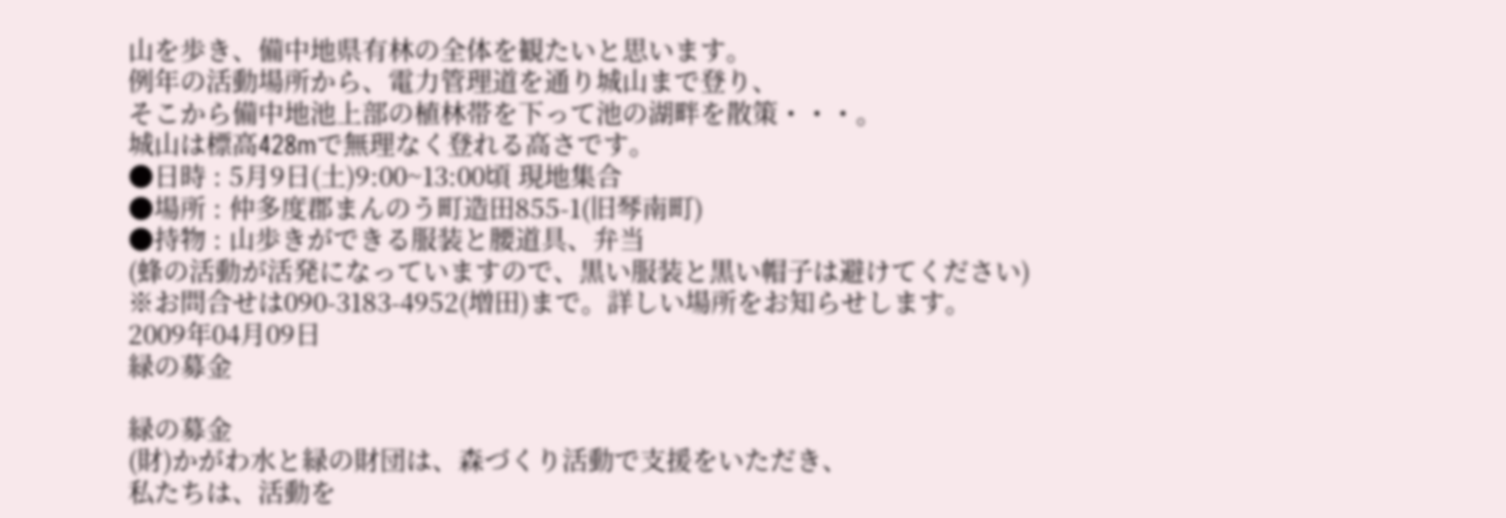山を歩き、備中地県有林の全体を観たいと思います。
例年の活動場所から、電力管理道を通り城山まで登り、
そこから備中地池上部の植林帯を下って池の湖畔を散策・・・。
城山は標高428mで無理なく登れる高さです。
●日時 : 5月9日(土)9:00~13:00頃 現地集合
●場所 : 仲多度郡まんのう町造田855-1(旧琴南町)
●持物 : 山歩きができる服装と腰道具、弁当
(蜂の活動が活発になっていますので、黒い服装と黒い帽子は避けてください)
※お問合せは090-3183-4952(増田)まで。詳しい場所をお知らせします。
2009年04月09日
緑の募金

緑の募金
(財)かがわ水と緑の財団は、森づくり活動で支援をいただき、
私たちは、活動を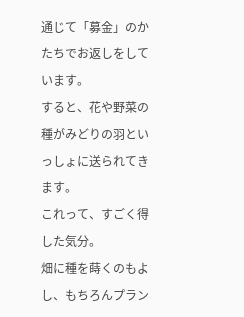通じて「募金」のかたちでお返しをしています。
すると、花や野菜の種がみどりの羽といっしょに送られてきます。
これって、すごく得した気分。
畑に種を蒔くのもよし、もちろんプラン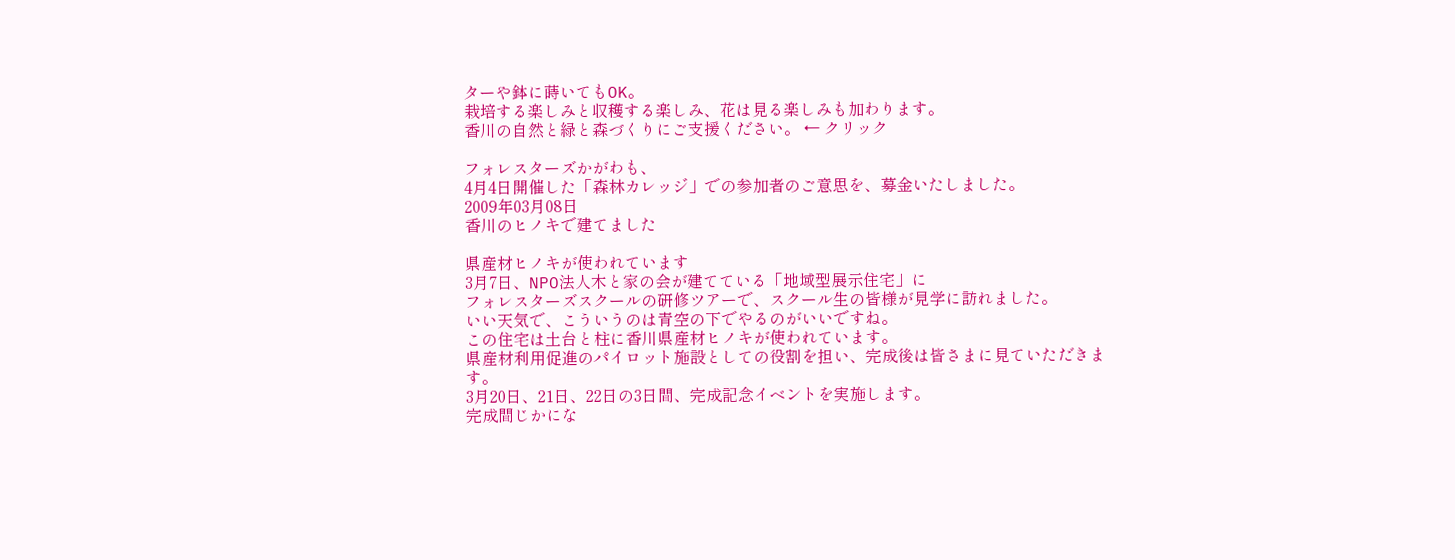ターや鉢に蒔いてもOK。
栽培する楽しみと収穫する楽しみ、花は見る楽しみも加わります。
香川の自然と緑と森づくりにご支援ください。 ← クリック

フォレスターズかがわも、
4月4日開催した「森林カレッジ」での参加者のご意思を、募金いたしました。
2009年03月08日
香川のヒノキで建てました

県産材ヒノキが使われています
3月7日、NPO法人木と家の会が建てている「地域型展示住宅」に
フォレスターズスクールの研修ツアーで、スクール生の皆様が見学に訪れました。
いい天気で、こういうのは青空の下でやるのがいいですね。
この住宅は土台と柱に香川県産材ヒノキが使われています。
県産材利用促進のパイロット施設としての役割を担い、完成後は皆さまに見ていただきます。
3月20日、21日、22日の3日間、完成記念イベントを実施します。
完成間じかにな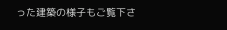った建築の様子もご覧下さ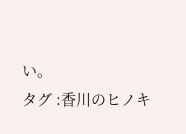い。
タグ :香川のヒノキ